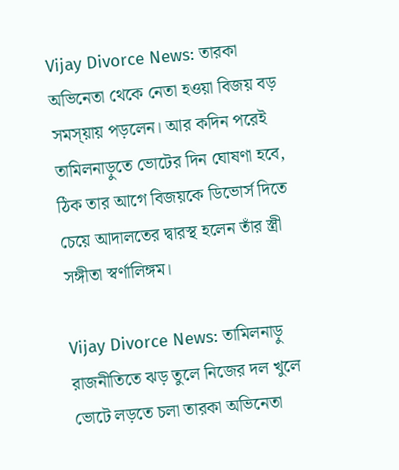Vijay Divorce News: তারকা অভিনেতা থেকে নেতা হওয়া বিজয় বড় সমস্য়ায় পড়লেন। আর কদিন পরেই তামিলনাড়ুতে ভোটের দিন ঘোষণা হবে, ঠিক তার আগে বিজয়কে ডিভোর্স দিতে চেয়ে আদালতের দ্বারস্থ হলেন তাঁর স্ত্রী সঙ্গীতা স্বর্ণালিঙ্গম।

Vijay Divorce News: তামিলনাড়ু রাজনীতিতে ঝড় তুলে নিজের দল খুলে ভোটে লড়তে চলা তারকা অভিনেতা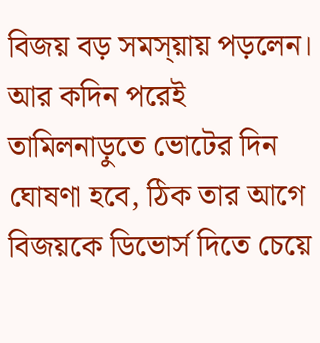বিজয় বড় সমস্য়ায় পড়লেন। আর কদিন পরেই তামিলনাড়ুতে ভোটের দিন ঘোষণা হবে, ঠিক তার আগে বিজয়কে ডিভোর্স দিতে চেয়ে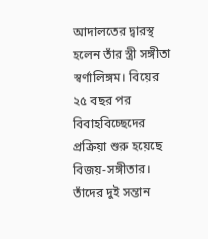আদালতের দ্বারস্থ হলেন তাঁর স্ত্রী সঙ্গীতা স্বর্ণালিঙ্গম। বিয়ের ২৫ বছর পর বিবাহবিচ্ছেদের প্রক্রিয়া শুরু হয়েছে বিজয়-সঙ্গীতার। তাঁদের দুই সন্তান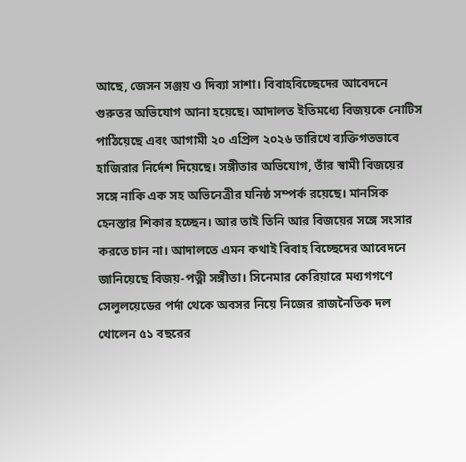আছে, জেসন সঞ্জয় ও দিব্যা সাশা। বিবাহবিচ্ছেদের আবেদনে গুরুতর অভিযোগ আনা হয়েছে। আদালত ইতিমধ্যে বিজয়কে নোটিস পাঠিয়েছে এবং আগামী ২০ এপ্রিল ২০২৬ তারিখে ব্যক্তিগতভাবে হাজিরার নির্দেশ দিয়েছে। সঙ্গীতার অভিযোগ, তাঁর স্বামী বিজয়ের সঙ্গে নাকি এক সহ অভিনেত্রীর ঘনিষ্ঠ সম্পর্ক রয়েছে। মানসিক হেনস্তার শিকার হচ্ছেন। আর তাই তিনি আর বিজয়ের সঙ্গে সংসার করতে চান না। আদালতে এমন কথাই বিবাহ বিচ্ছেদের আবেদনে জানিয়েছে বিজয়-পত্নী সঙ্গীতা। সিনেমার কেরিয়ারে মধ্যগগণে সেলুলয়েডের পর্দা থেকে অবসর নিয়ে নিজের রাজনৈতিক দল খোলেন ৫১ বছরের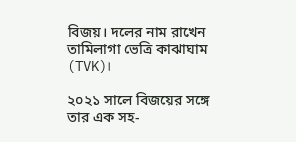বিজয়। দলের নাম রাখেন তামিলাগা ভেত্রি কাঝাঘাম (TVK)।

২০২১ সালে বিজয়ের সঙ্গে তার এক সহ-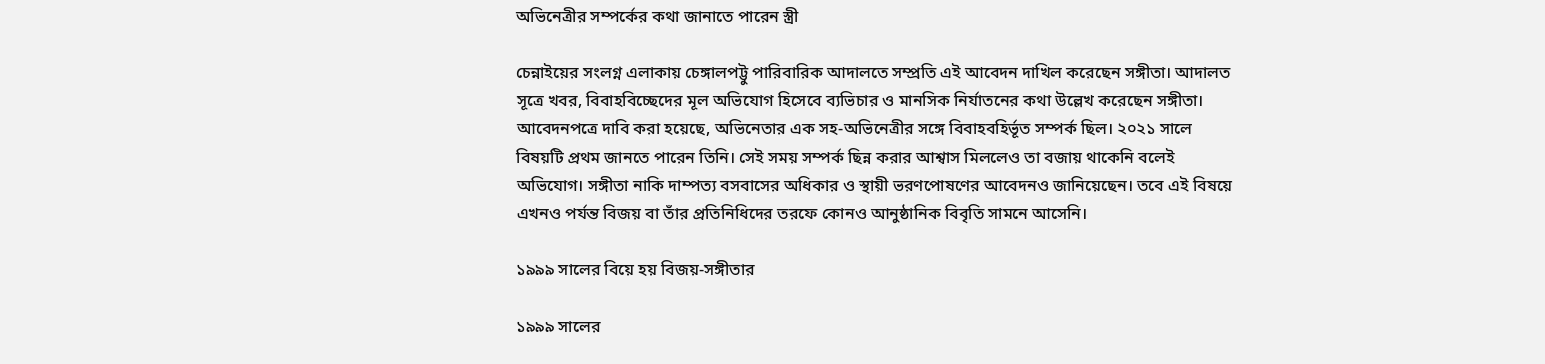অভিনেত্রীর সম্পর্কের কথা জানাতে পারেন স্ত্রী

চেন্নাইয়ের সংলগ্ন এলাকায় চেঙ্গালপট্টু পারিবারিক আদালতে সম্প্রতি এই আবেদন দাখিল করেছেন সঙ্গীতা। আদালত সূত্রে খবর, বিবাহবিচ্ছেদের মূল অভিযোগ হিসেবে ব্যভিচার ও মানসিক নির্যাতনের কথা উল্লেখ করেছেন সঙ্গীতা। আবেদনপত্রে দাবি করা হয়েছে, অভিনেতার এক সহ-অভিনেত্রীর সঙ্গে বিবাহবহির্ভূত সম্পর্ক ছিল। ২০২১ সালে বিষয়টি প্রথম জানতে পারেন তিনি। সেই সময় সম্পর্ক ছিন্ন করার আশ্বাস মিললেও তা বজায় থাকেনি বলেই অভিযোগ। সঙ্গীতা নাকি দাম্পত্য বসবাসের অধিকার ও স্থায়ী ভরণপোষণের আবেদনও জানিয়েছেন। তবে এই বিষয়ে এখনও পর্যন্ত বিজয় বা তাঁর প্রতিনিধিদের তরফে কোনও আনুষ্ঠানিক বিবৃতি সামনে আসেনি।

১৯৯৯ সালের বিয়ে হয় বিজয়-সঙ্গীতার

১৯৯৯ সালের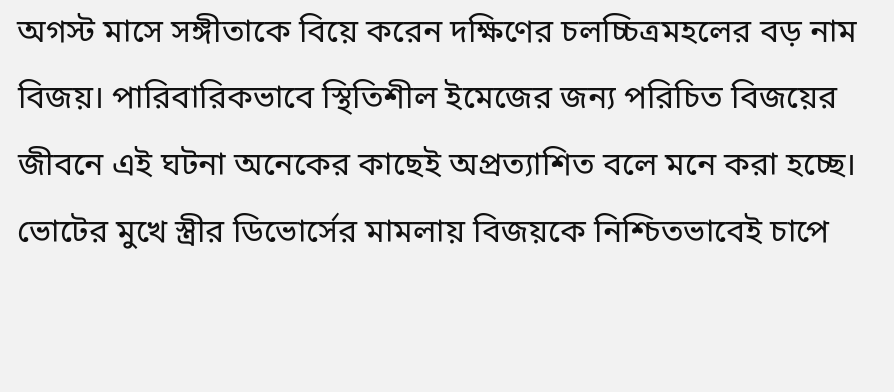অগস্ট মাসে সঙ্গীতাকে বিয়ে করেন দক্ষিণের চলচ্চিত্রমহলের বড় নাম বিজয়। পারিবারিকভাবে স্থিতিশীল ইমেজের জন্য পরিচিত বিজয়ের জীবনে এই ঘটনা অনেকের কাছেই অপ্রত্যাশিত বলে মনে করা হচ্ছে। ভোটের মুখে স্ত্রীর ডিভোর্সের মামলায় বিজয়কে নিশ্চিতভাবেই চাপে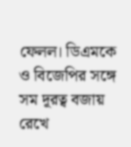ফেলল। ডিএমকে ও বিজেপির সঙ্গে সম দূরত্ব বজায় রেখে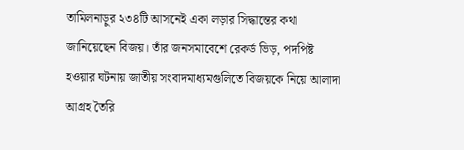তামিলনাড়ুর ২৩৪টি আসনেই একা লড়ার সিদ্ধান্তের কথা জানিয়েছেন বিজয়। তাঁর জনসমাবেশে রেকর্ড ভিড়, পদপিষ্ট হওয়ার ঘটনায় জাতীয় সংবাদমাধ্যমগুলিতে বিজয়কে নিয়ে আলাদা আগ্রহ তৈরি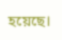হয়েছে।